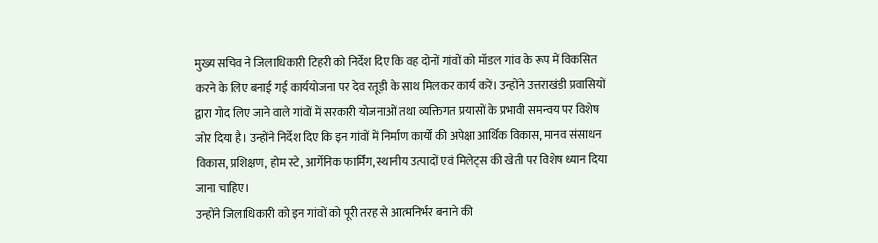मुख्य सचिव ने जिलाधिकारी टिहरी को निर्देश दिए कि वह दोनों गांवों को मॉडल गांव के रूप में विकसित करने के लिए बनाई गई कार्ययोजना पर देव रतूड़ी के साथ मिलकर कार्य करें। उन्होंने उत्तराखंडी प्रवासियों द्वारा गोद लिए जाने वाले गांवों में सरकारी योजनाओं तथा व्यक्तिगत प्रयासों के प्रभावी समन्वय पर विशेष जोर दिया है। उन्होंने निर्देश दिए कि इन गांवों में निर्माण कार्यों की अपेक्षा आर्थिक विकास, मानव संसाधन विकास, प्रशिक्षण, होम स्टे, आर्गेनिक फार्मिंग, स्थानीय उत्पादों एवं मिलेट्स की खेती पर विशेष ध्यान दिया जाना चाहिए।
उन्होंने जिलाधिकारी को इन गांवों को पूरी तरह से आत्मनिर्भर बनाने की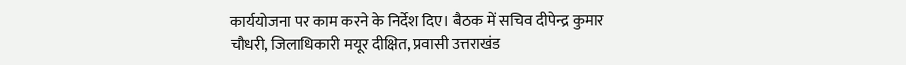कार्ययोजना पर काम करने के निर्देश दिए। बैठक में सचिव दीपेन्द्र कुमार चौधरी, जिलाधिकारी मयूर दीक्षित, प्रवासी उत्तराखंड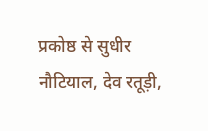प्रकोष्ठ से सुधीर नौटियाल, देव रतूड़ी,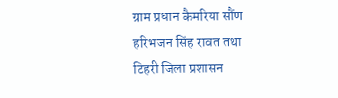ग्राम प्रधान कैमरिया सौंण हरिभजन सिंह रावत तथा टिहरी जिला प्रशासन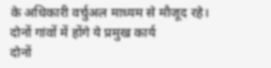के अधिकारी वर्चुअल माध्यम से मौजूद रहे।
दोनों गांवों में होंगे ये प्रमुख कार्य
दोनों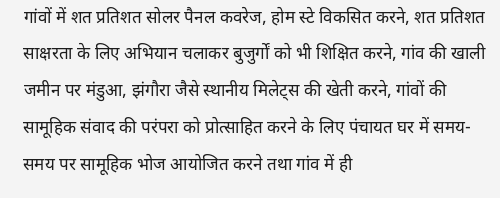गांवों में शत प्रतिशत सोलर पैनल कवरेज, होम स्टे विकसित करने, शत प्रतिशत साक्षरता के लिए अभियान चलाकर बुजुर्गों को भी शिक्षित करने, गांव की खाली जमीन पर मंडुआ, झंगौरा जैसे स्थानीय मिलेट्स की खेती करने, गांवों की सामूहिक संवाद की परंपरा को प्रोत्साहित करने के लिए पंचायत घर में समय-समय पर सामूहिक भोज आयोजित करने तथा गांव में ही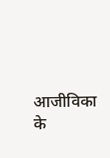आजीविका के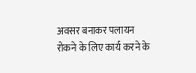अवसर बनाकर पलायन रोकने के लिए कार्य करने के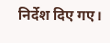निर्देश दिए गए।